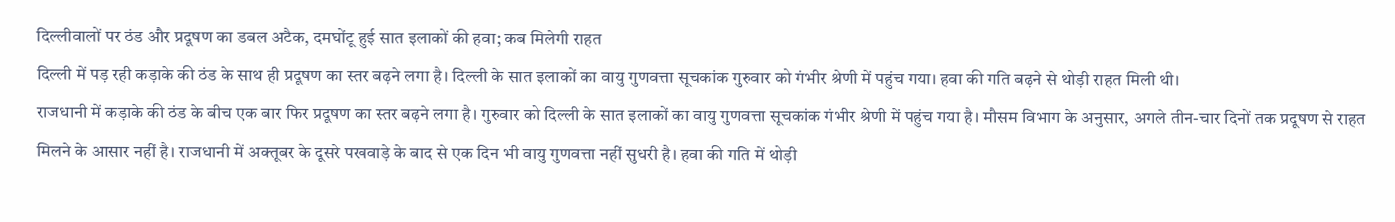दिल्लीवालों पर ठंड और प्रदूषण का डबल अटैक, दमघोंटू हुई सात इलाकों की हवा; कब मिलेगी राहत
दिल्ली में पड़ रही कड़ाके की ठंड के साथ ही प्रदूषण का स्तर बढ़ने लगा है। दिल्ली के सात इलाकों का वायु गुणवत्ता सूचकांक गुरुवार को गंभीर श्रेणी में पहुंच गया। हवा की गति बढ़ने से थोड़ी राहत मिली थी।
राजधानी में कड़ाके की ठंड के बीच एक बार फिर प्रदूषण का स्तर बढ़ने लगा है। गुरुवार को दिल्ली के सात इलाकों का वायु गुणवत्ता सूचकांक गंभीर श्रेणी में पहुंच गया है। मौसम विभाग के अनुसार, अगले तीन-चार दिनों तक प्रदूषण से राहत मिलने के आसार नहीं है। राजधानी में अक्तूबर के दूसरे पखवाड़े के बाद से एक दिन भी वायु गुणवत्ता नहीं सुधरी है। हवा की गति में थोड़ी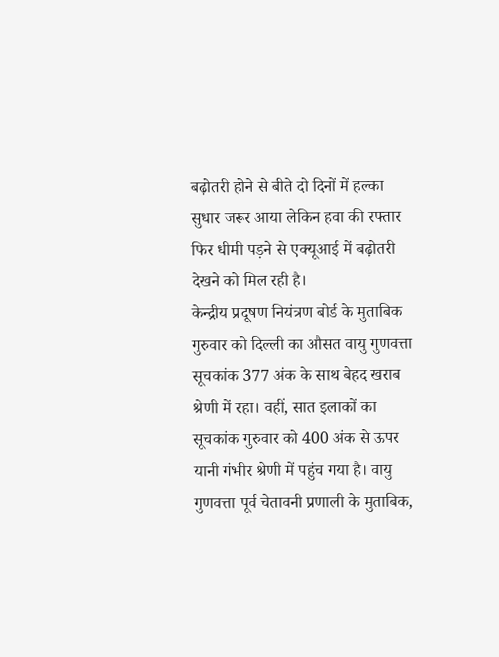बढ़ोतरी होने से बीते दो दिनों में हल्का सुधार जरूर आया लेकिन हवा की रफ्तार फिर धीमी पड़ने से एक्यूआई में बढ़ोतरी देखने को मिल रही है।
केन्द्रीय प्रदूषण नियंत्रण बोर्ड के मुताबिक गुरुवार को दिल्ली का औसत वायु गुणवत्ता सूचकांक 377 अंक के साथ बेहद खराब श्रेणी में रहा। वहीं, सात इलाकों का सूचकांक गुरुवार को 400 अंक से ऊपर यानी गंभीर श्रेणी में पहुंच गया है। वायु गुणवत्ता पूर्व चेतावनी प्रणाली के मुताबिक,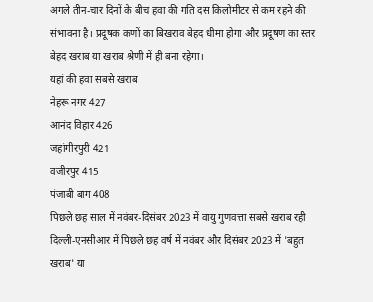अगले तीन-चार दिनों के बीच हवा की गति दस किलोमीटर से कम रहने की संभावना है। प्रदूषक कणों का बिखराव बेहद धीमा होगा और प्रदूषण का स्तर बेहद खराब या खराब श्रेणी में ही बना रहेगा।
यहां की हवा सबसे खराब
नेहरू नगर 427
आनंद विहार 426
जहांगीरपुरी 421
वजीरपुर 415
पंजाबी बाग 408
पिछले छह साल में नवंबर-दिसंबर 2023 में वायु गुणवत्ता सबसे खराब रही
दिल्ली-एनसीआर में पिछले छह वर्ष में नवंबर और दिसंबर 2023 में 'बहुत खराब' या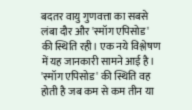बदतर वायु गुणवत्ता का सबसे लंबा दौर और 'स्मॉग एपिसोड' की स्थिति रही। एक नये विश्लेषण में यह जानकारी सामने आई है। 'स्मॉग एपिसोड' की स्थिति वह होती है जब कम से कम तीन या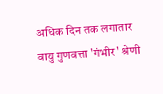अधिक दिन तक लगातार वायु गुणवत्ता 'गंभीर' श्रेणी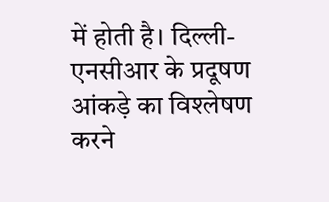में होती है। दिल्ली-एनसीआर के प्रदूषण आंकड़े का विश्लेषण करने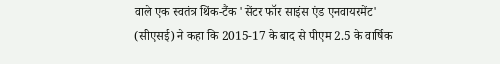वाले एक स्वतंत्र थिंक-टैंक 'सेंटर फॉर साइंस एंड एनवायरमेंट' (सीएसई) ने कहा कि 2015-17 के बाद से पीएम 2.5 के वार्षिक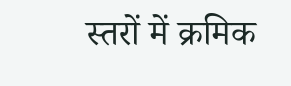स्तरों में क्रमिक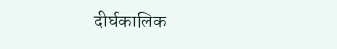दीर्घकालिक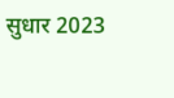सुधार 2023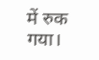में रुक गया।